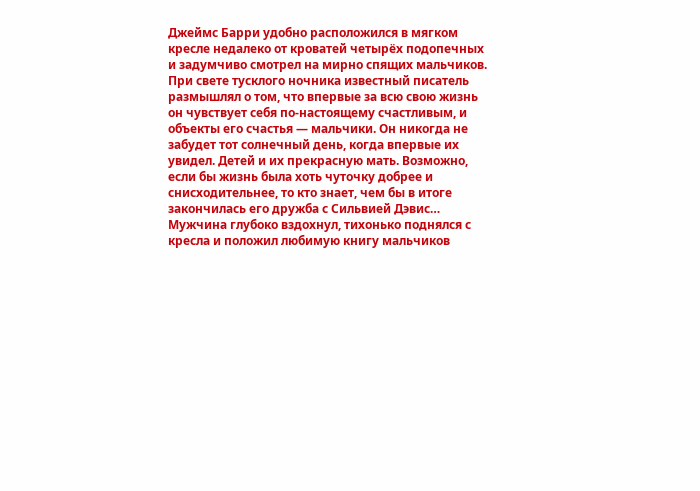Джеймс Барри удобно расположился в мягком кресле недалеко от кроватей четырёх подопечных и задумчиво смотрел на мирно спящих мальчиков. При свете тусклого ночника известный писатель размышлял о том, что впервые за всю свою жизнь он чувствует себя по-настоящему счастливым, и объекты его счастья — мальчики. Он никогда не забудет тот солнечный день, когда впервые их увидел. Детей и их прекрасную мать. Возможно, если бы жизнь была хоть чуточку добрее и снисходительнее, то кто знает, чем бы в итоге закончилась его дружба с Сильвией Дэвис…
Мужчина глубоко вздохнул, тихонько поднялся с кресла и положил любимую книгу мальчиков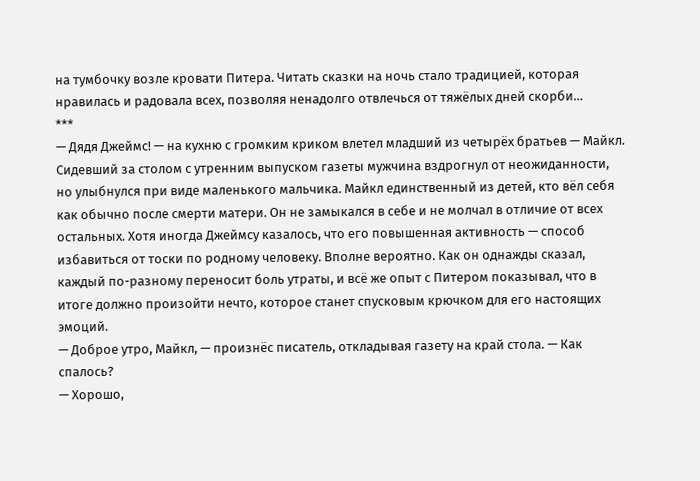на тумбочку возле кровати Питера. Читать сказки на ночь стало традицией, которая нравилась и радовала всех, позволяя ненадолго отвлечься от тяжёлых дней скорби…
***
— Дядя Джеймс! — на кухню с громким криком влетел младший из четырёх братьев — Майкл. Сидевший за столом с утренним выпуском газеты мужчина вздрогнул от неожиданности, но улыбнулся при виде маленького мальчика. Майкл единственный из детей, кто вёл себя как обычно после смерти матери. Он не замыкался в себе и не молчал в отличие от всех остальных. Хотя иногда Джеймсу казалось, что его повышенная активность — способ избавиться от тоски по родному человеку. Вполне вероятно. Как он однажды сказал, каждый по-разному переносит боль утраты, и всё же опыт с Питером показывал, что в итоге должно произойти нечто, которое станет спусковым крючком для его настоящих эмоций.
— Доброе утро, Майкл, — произнёс писатель, откладывая газету на край стола. — Как спалось?
— Хорошо,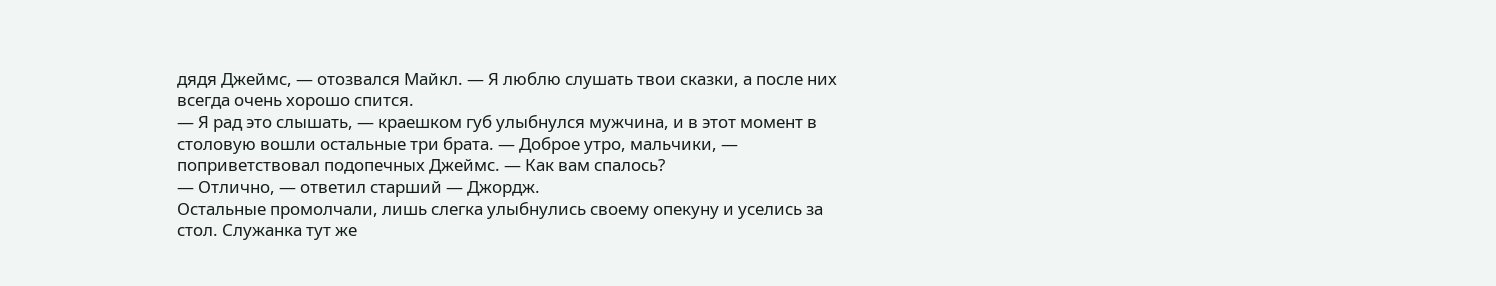дядя Джеймс, — отозвался Майкл. — Я люблю слушать твои сказки, а после них всегда очень хорошо спится.
— Я рад это слышать, — краешком губ улыбнулся мужчина, и в этот момент в столовую вошли остальные три брата. — Доброе утро, мальчики, — поприветствовал подопечных Джеймс. — Как вам спалось?
— Отлично, — ответил старший — Джордж.
Остальные промолчали, лишь слегка улыбнулись своему опекуну и уселись за стол. Служанка тут же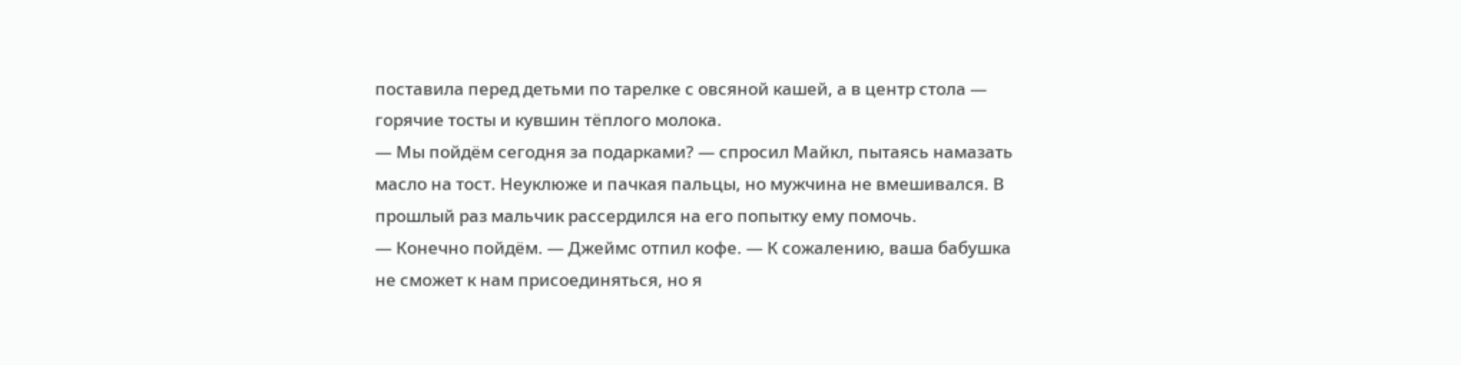поставила перед детьми по тарелке с овсяной кашей, а в центр стола — горячие тосты и кувшин тёплого молока.
— Мы пойдём сегодня за подарками? — спросил Майкл, пытаясь намазать масло на тост. Неуклюже и пачкая пальцы, но мужчина не вмешивался. В прошлый раз мальчик рассердился на его попытку ему помочь.
— Конечно пойдём. — Джеймс отпил кофе. — К сожалению, ваша бабушка не сможет к нам присоединяться, но я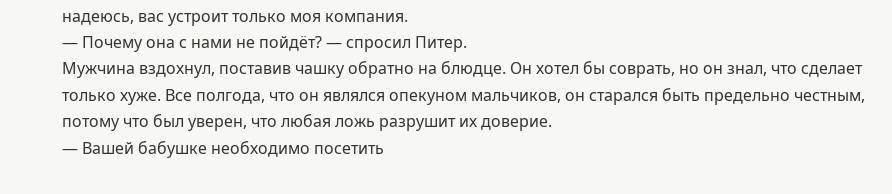надеюсь, вас устроит только моя компания.
— Почему она с нами не пойдёт? — спросил Питер.
Мужчина вздохнул, поставив чашку обратно на блюдце. Он хотел бы соврать, но он знал, что сделает только хуже. Все полгода, что он являлся опекуном мальчиков, он старался быть предельно честным, потому что был уверен, что любая ложь разрушит их доверие.
— Вашей бабушке необходимо посетить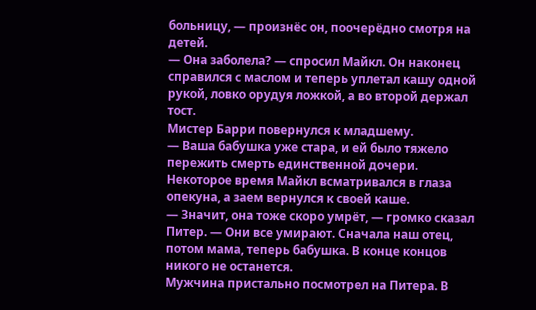больницу, — произнёс он, поочерёдно смотря на детей.
— Она заболела? — спросил Майкл. Он наконец справился с маслом и теперь уплетал кашу одной рукой, ловко орудуя ложкой, а во второй держал тост.
Мистер Барри повернулся к младшему.
— Ваша бабушка уже стара, и ей было тяжело пережить смерть единственной дочери.
Некоторое время Майкл всматривался в глаза опекуна, а заем вернулся к своей каше.
— Значит, она тоже скоро умрёт, — громко сказал Питер. — Они все умирают. Сначала наш отец, потом мама, теперь бабушка. В конце концов никого не останется.
Мужчина пристально посмотрел на Питера. В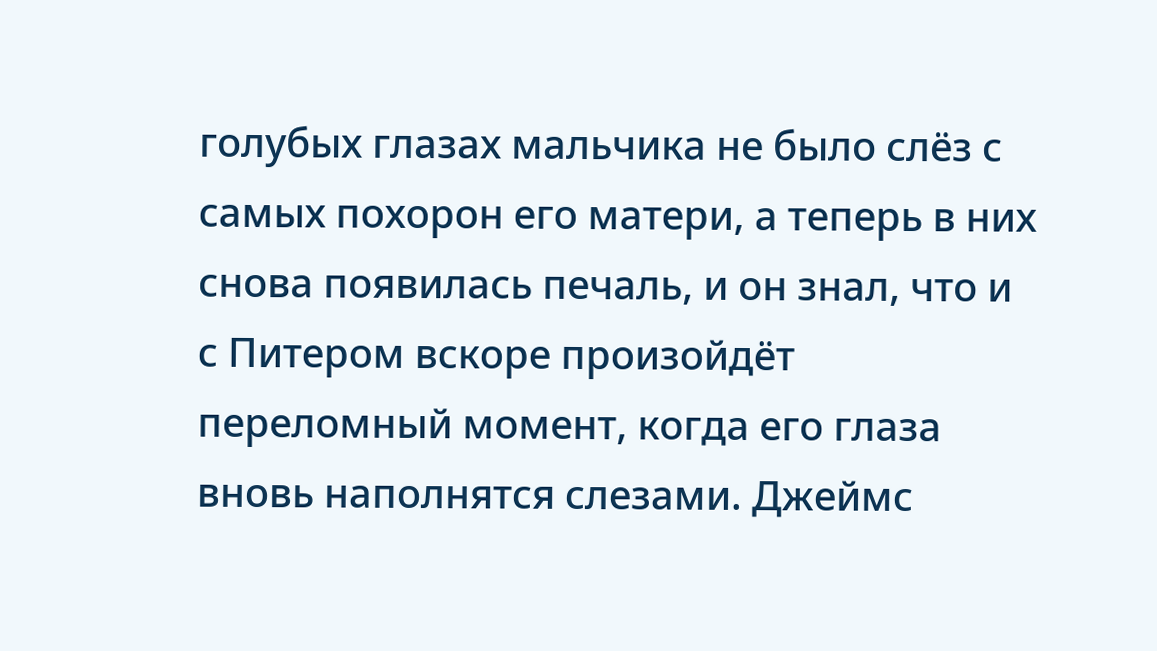голубых глазах мальчика не было слёз с самых похорон его матери, а теперь в них снова появилась печаль, и он знал, что и с Питером вскоре произойдёт переломный момент, когда его глаза вновь наполнятся слезами. Джеймс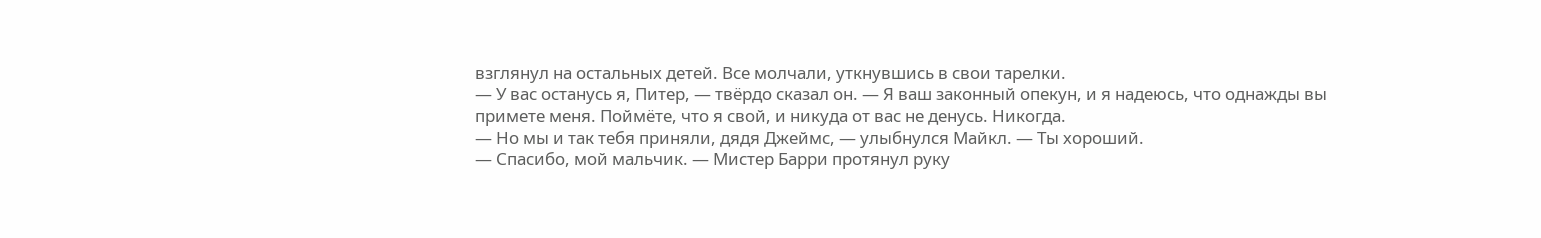взглянул на остальных детей. Все молчали, уткнувшись в свои тарелки.
— У вас останусь я, Питер, — твёрдо сказал он. — Я ваш законный опекун, и я надеюсь, что однажды вы примете меня. Поймёте, что я свой, и никуда от вас не денусь. Никогда.
— Но мы и так тебя приняли, дядя Джеймс, — улыбнулся Майкл. — Ты хороший.
— Спасибо, мой мальчик. — Мистер Барри протянул руку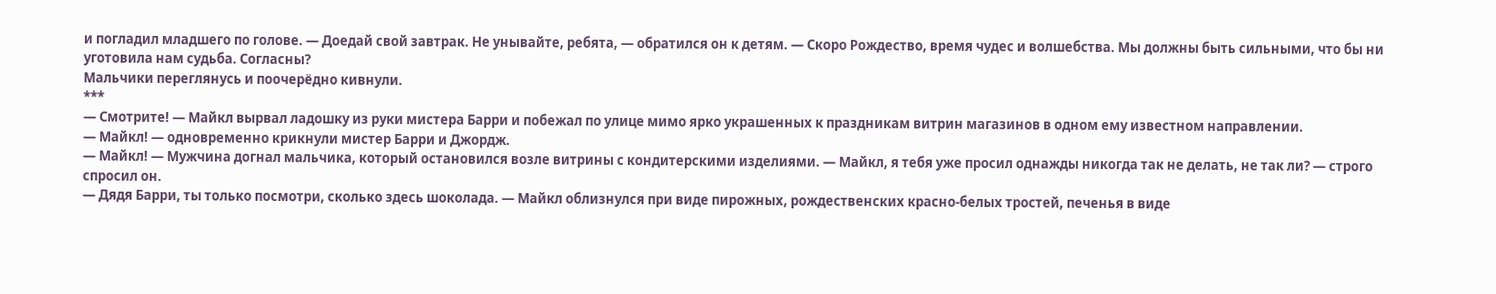и погладил младшего по голове. — Доедай свой завтрак. Не унывайте, ребята, — обратился он к детям. — Скоро Рождество, время чудес и волшебства. Мы должны быть сильными, что бы ни уготовила нам судьба. Согласны?
Мальчики переглянусь и поочерёдно кивнули.
***
— Смотрите! — Майкл вырвал ладошку из руки мистера Барри и побежал по улице мимо ярко украшенных к праздникам витрин магазинов в одном ему известном направлении.
— Майкл! — одновременно крикнули мистер Барри и Джордж.
— Майкл! — Мужчина догнал мальчика, который остановился возле витрины с кондитерскими изделиями. — Майкл, я тебя уже просил однажды никогда так не делать, не так ли? — строго спросил он.
— Дядя Барри, ты только посмотри, сколько здесь шоколада. — Майкл облизнулся при виде пирожных, рождественских красно-белых тростей, печенья в виде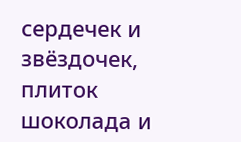сердечек и звёздочек, плиток шоколада и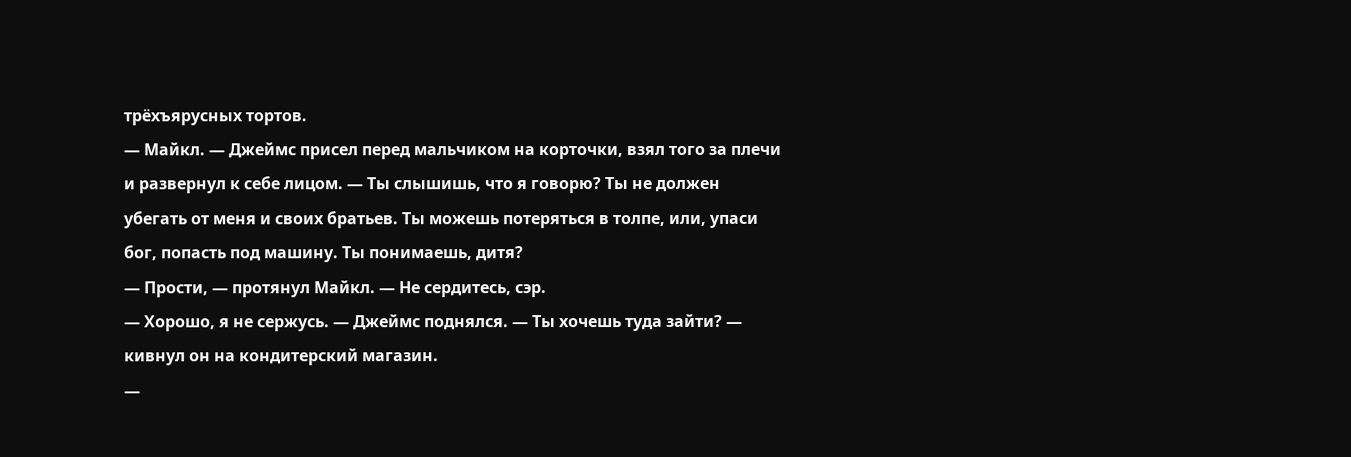трёхъярусных тортов.
— Майкл. — Джеймс присел перед мальчиком на корточки, взял того за плечи и развернул к себе лицом. — Ты слышишь, что я говорю? Ты не должен убегать от меня и своих братьев. Ты можешь потеряться в толпе, или, упаси бог, попасть под машину. Ты понимаешь, дитя?
— Прости, — протянул Майкл. — Не сердитесь, сэр.
— Хорошо, я не сержусь. — Джеймс поднялся. — Ты хочешь туда зайти? — кивнул он на кондитерский магазин.
—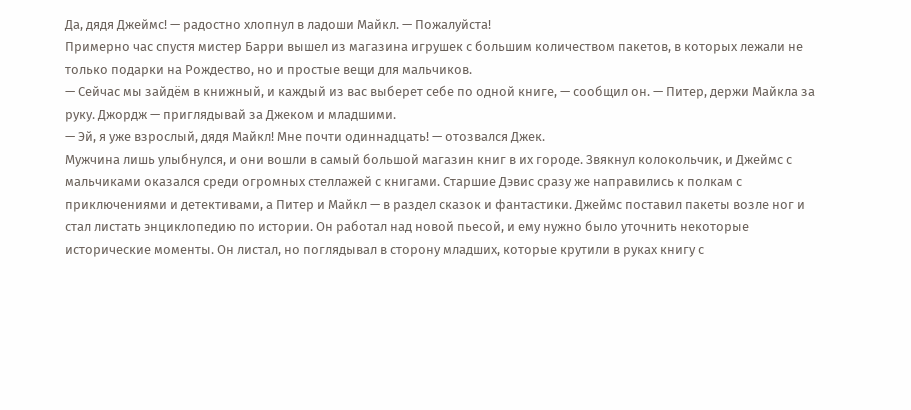Да, дядя Джеймс! — радостно хлопнул в ладоши Майкл. — Пожалуйста!
Примерно час спустя мистер Барри вышел из магазина игрушек с большим количеством пакетов, в которых лежали не только подарки на Рождество, но и простые вещи для мальчиков.
— Сейчас мы зайдём в книжный, и каждый из вас выберет себе по одной книге, — сообщил он. — Питер, держи Майкла за руку. Джордж — приглядывай за Джеком и младшими.
— Эй, я уже взрослый, дядя Майкл! Мне почти одиннадцать! — отозвался Джек.
Мужчина лишь улыбнулся, и они вошли в самый большой магазин книг в их городе. Звякнул колокольчик, и Джеймс с мальчиками оказался среди огромных стеллажей с книгами. Старшие Дэвис сразу же направились к полкам с приключениями и детективами, а Питер и Майкл — в раздел сказок и фантастики. Джеймс поставил пакеты возле ног и стал листать энциклопедию по истории. Он работал над новой пьесой, и ему нужно было уточнить некоторые исторические моменты. Он листал, но поглядывал в сторону младших, которые крутили в руках книгу с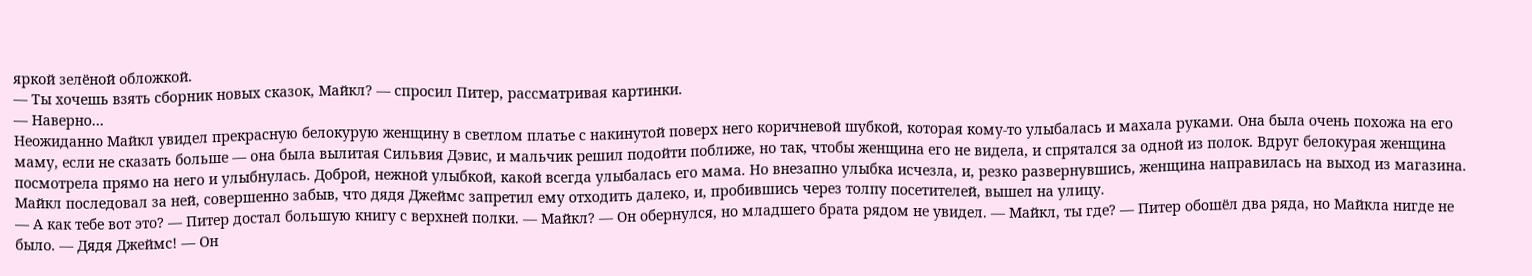яркой зелёной обложкой.
— Ты хочешь взять сборник новых сказок, Майкл? — спросил Питер, рассматривая картинки.
— Наверно…
Неожиданно Майкл увидел прекрасную белокурую женщину в светлом платье с накинутой поверх него коричневой шубкой, которая кому-то улыбалась и махала руками. Она была очень похожа на его маму, если не сказать больше — она была вылитая Сильвия Дэвис, и мальчик решил подойти поближе, но так, чтобы женщина его не видела, и спрятался за одной из полок. Вдруг белокурая женщина посмотрела прямо на него и улыбнулась. Доброй, нежной улыбкой, какой всегда улыбалась его мама. Но внезапно улыбка исчезла, и, резко развернувшись, женщина направилась на выход из магазина.
Майкл последовал за ней, совершенно забыв, что дядя Джеймс запретил ему отходить далеко, и, пробившись через толпу посетителей, вышел на улицу.
— А как тебе вот это? — Питер достал большую книгу с верхней полки. — Майкл? — Он обернулся, но младшего брата рядом не увидел. — Майкл, ты где? — Питер обошёл два ряда, но Майкла нигде не было. — Дядя Джеймс! — Он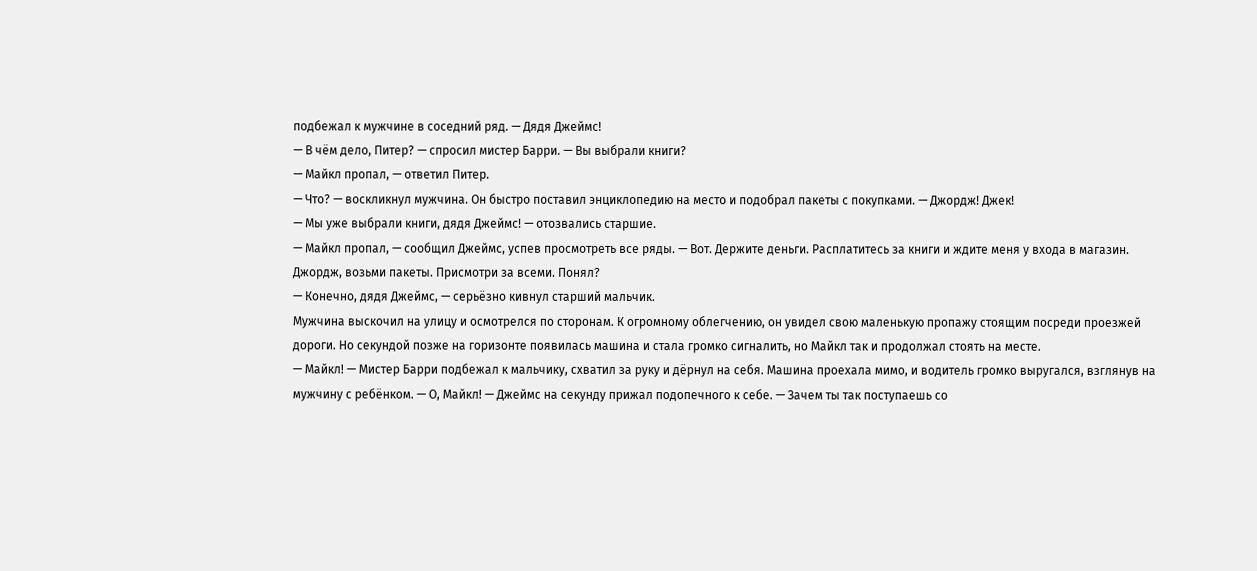подбежал к мужчине в соседний ряд. — Дядя Джеймс!
— В чём дело, Питер? — спросил мистер Барри. — Вы выбрали книги?
— Майкл пропал, — ответил Питер.
— Что? — воскликнул мужчина. Он быстро поставил энциклопедию на место и подобрал пакеты с покупками. — Джордж! Джек!
— Мы уже выбрали книги, дядя Джеймс! — отозвались старшие.
— Майкл пропал, — сообщил Джеймс, успев просмотреть все ряды. — Вот. Держите деньги. Расплатитесь за книги и ждите меня у входа в магазин. Джордж, возьми пакеты. Присмотри за всеми. Понял?
— Конечно, дядя Джеймс, — серьёзно кивнул старший мальчик.
Мужчина выскочил на улицу и осмотрелся по сторонам. К огромному облегчению, он увидел свою маленькую пропажу стоящим посреди проезжей дороги. Но секундой позже на горизонте появилась машина и стала громко сигналить, но Майкл так и продолжал стоять на месте.
— Майкл! — Мистер Барри подбежал к мальчику, схватил за руку и дёрнул на себя. Машина проехала мимо, и водитель громко выругался, взглянув на мужчину с ребёнком. — О, Майкл! — Джеймс на секунду прижал подопечного к себе. — Зачем ты так поступаешь со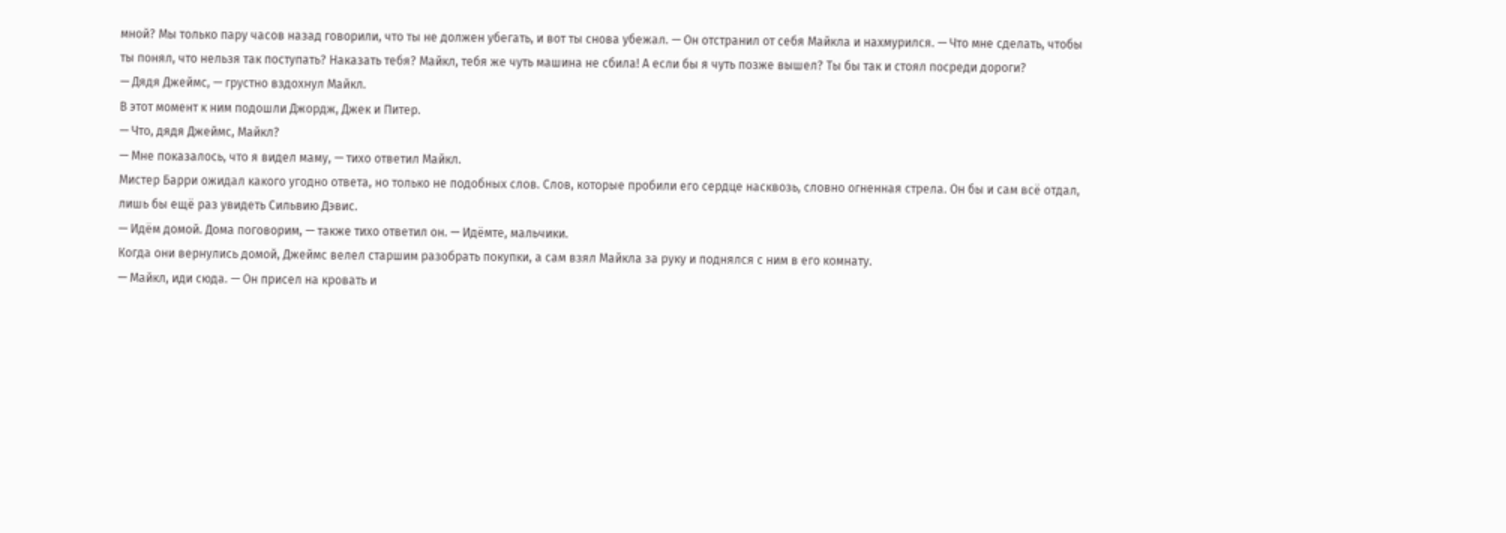мной? Мы только пару часов назад говорили, что ты не должен убегать, и вот ты снова убежал. — Он отстранил от себя Майкла и нахмурился. — Что мне сделать, чтобы ты понял, что нельзя так поступать? Наказать тебя? Майкл, тебя же чуть машина не сбила! А если бы я чуть позже вышел? Ты бы так и стоял посреди дороги?
— Дядя Джеймс, — грустно вздохнул Майкл.
В этот момент к ним подошли Джордж, Джек и Питер.
— Что, дядя Джеймс, Майкл?
— Мне показалось, что я видел маму, — тихо ответил Майкл.
Мистер Барри ожидал какого угодно ответа, но только не подобных слов. Слов, которые пробили его сердце насквозь, словно огненная стрела. Он бы и сам всё отдал, лишь бы ещё раз увидеть Сильвию Дэвис.
— Идём домой. Дома поговорим, — также тихо ответил он. — Идёмте, мальчики.
Когда они вернулись домой, Джеймс велел старшим разобрать покупки, а сам взял Майкла за руку и поднялся с ним в его комнату.
— Майкл, иди сюда. — Он присел на кровать и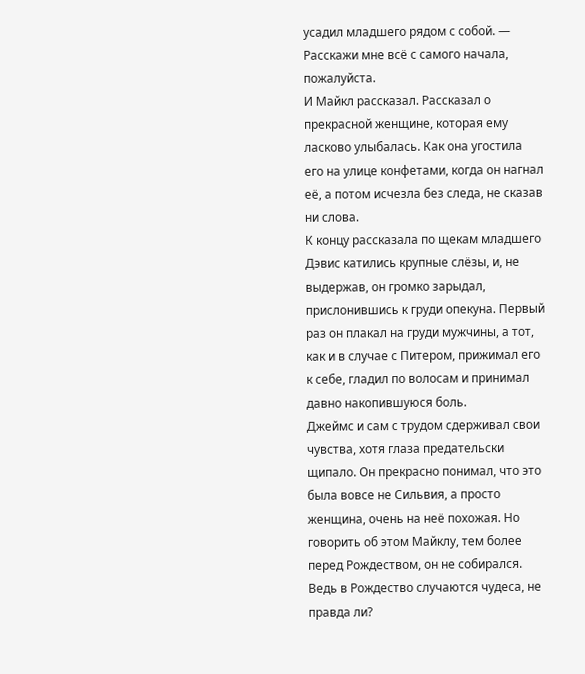усадил младшего рядом с собой. — Расскажи мне всё с самого начала, пожалуйста.
И Майкл рассказал. Рассказал о прекрасной женщине, которая ему ласково улыбалась. Как она угостила его на улице конфетами, когда он нагнал её, а потом исчезла без следа, не сказав ни слова.
К концу рассказала по щекам младшего Дэвис катились крупные слёзы, и, не выдержав, он громко зарыдал, прислонившись к груди опекуна. Первый раз он плакал на груди мужчины, а тот, как и в случае с Питером, прижимал его к себе, гладил по волосам и принимал давно накопившуюся боль.
Джеймс и сам с трудом сдерживал свои чувства, хотя глаза предательски щипало. Он прекрасно понимал, что это была вовсе не Сильвия, а просто женщина, очень на неё похожая. Но говорить об этом Майклу, тем более перед Рождеством, он не собирался. Ведь в Рождество случаются чудеса, не правда ли?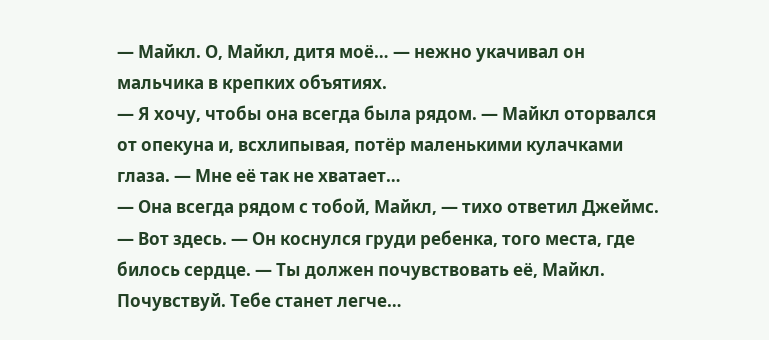— Майкл. О, Майкл, дитя моё… — нежно укачивал он мальчика в крепких объятиях.
— Я хочу, чтобы она всегда была рядом. — Майкл оторвался от опекуна и, всхлипывая, потёр маленькими кулачками глаза. — Мне её так не хватает…
— Она всегда рядом с тобой, Майкл, — тихо ответил Джеймс. — Вот здесь. — Он коснулся груди ребенка, того места, где билось сердце. — Ты должен почувствовать её, Майкл. Почувствуй. Тебе станет легче…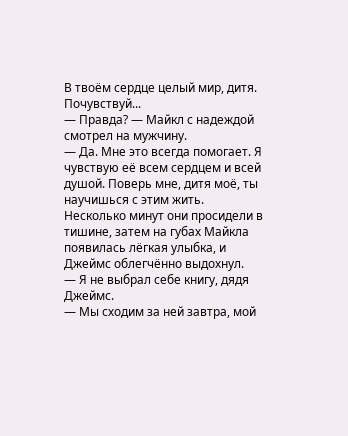В твоём сердце целый мир, дитя. Почувствуй...
— Правда? — Майкл с надеждой смотрел на мужчину.
— Да. Мне это всегда помогает. Я чувствую её всем сердцем и всей душой. Поверь мне, дитя моё, ты научишься с этим жить.
Несколько минут они просидели в тишине, затем на губах Майкла появилась лёгкая улыбка, и Джеймс облегчённо выдохнул.
— Я не выбрал себе книгу, дядя Джеймс.
— Мы сходим за ней завтра, мой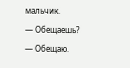мальчик.
— Обещаешь?
— Обещаю.